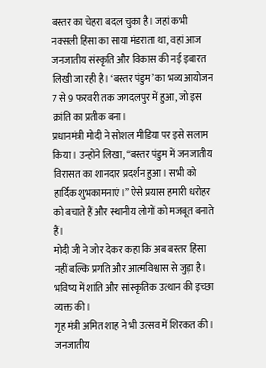बस्तर का चेहरा बदल चुका है। जहां कभी नक्सली हिंसा का साया मंडराता था, वहां आज जनजातीय संस्कृति और विकास की नई इबारत लिखी जा रही है। ‘बस्तर पंडुम’ का भव्य आयोजन 7 से 9 फरवरी तक जगदलपुर में हुआ, जो इस क्रांति का प्रतीक बना।
प्रधानमंत्री मोदी ने सोशल मीडिया पर इसे सलाम किया। उन्होंने लिखा, “बस्तर पंडुम में जनजातीय विरासत का शानदार प्रदर्शन हुआ। सभी को हार्दिक शुभकामनाएं।” ऐसे प्रयास हमारी धरोहर को बचाते हैं और स्थानीय लोगों को मजबूत बनाते हैं।
मोदी जी ने जोर देकर कहा कि अब बस्तर हिंसा नहीं बल्कि प्रगति और आत्मविश्वास से जुड़ा है। भविष्य में शांति और सांस्कृतिक उत्थान की इच्छा व्यक्त की।
गृह मंत्री अमित शाह ने भी उत्सव में शिरकत की। जनजातीय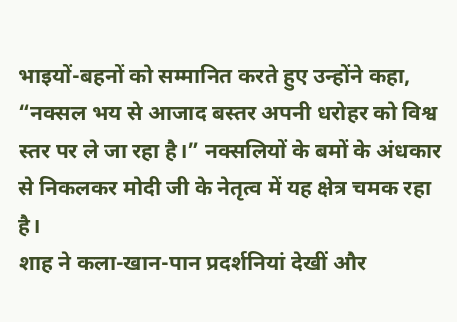भाइयों-बहनों को सम्मानित करते हुए उन्होंने कहा, “नक्सल भय से आजाद बस्तर अपनी धरोहर को विश्व स्तर पर ले जा रहा है।” नक्सलियों के बमों के अंधकार से निकलकर मोदी जी के नेतृत्व में यह क्षेत्र चमक रहा है।
शाह ने कला-खान-पान प्रदर्शनियां देखीं और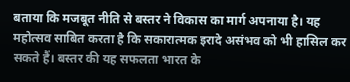बताया कि मजबूत नीति से बस्तर ने विकास का मार्ग अपनाया है। यह महोत्सव साबित करता है कि सकारात्मक इरादे असंभव को भी हासिल कर सकते हैं। बस्तर की यह सफलता भारत के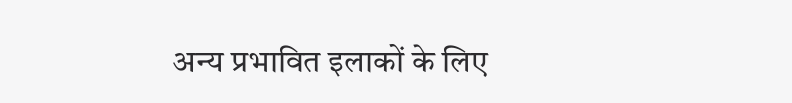अन्य प्रभावित इलाकों के लिए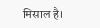मिसाल है।